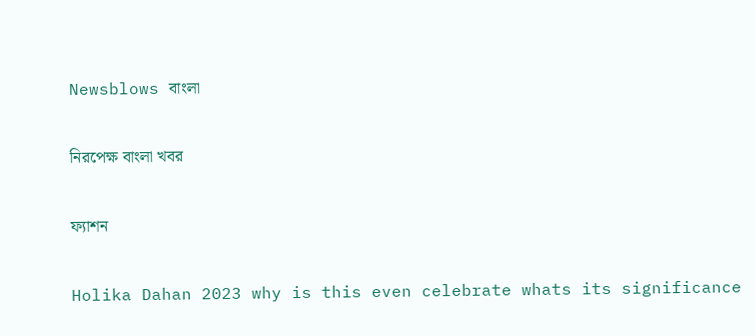Newsblows বাংলা

নিরপেক্ষ বাংলা খবর

ফ্যাশন

Holika Dahan 2023 why is this even celebrate whats its significance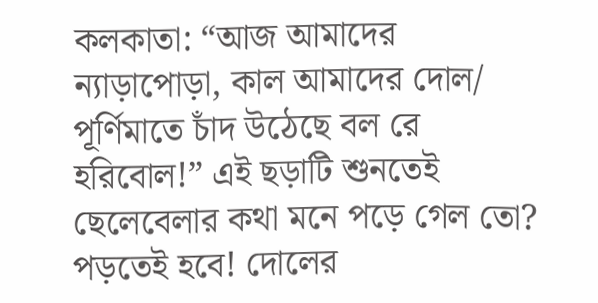কলকাতা: “আজ আমাদের ন্যাড়াপোড়া, কাল আমাদের দোল/ পূর্ণিমাতে চাঁদ উঠেছে বল রে হরিবোল!” এই ছড়াটি শুনতেই ছেলেবেলার কথা মনে পড়ে গেল তো? পড়তেই হবে! দোলের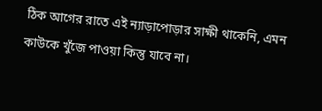ঠিক আগের রাতে এই ন্যাড়াপোড়ার সাক্ষী থাকেনি, এমন কাউকে খুঁজে পাওয়া কিন্তু যাবে না।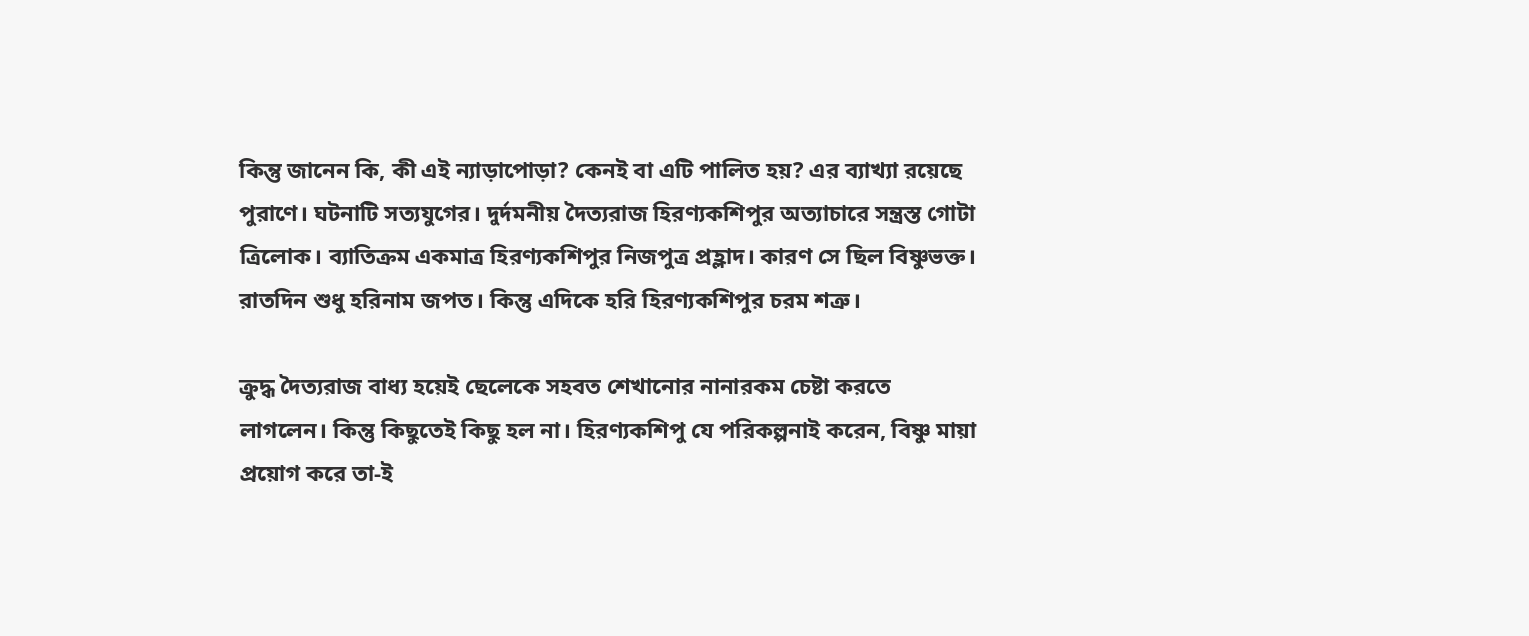কিন্তু জানেন কি, কী এই ন্যাড়াপোড়া? কেনই বা এটি পালিত হয়? এর ব্যাখ্যা রয়েছে পুরাণে। ঘটনাটি সত্যযুগের। দুর্দমনীয় দৈত্যরাজ হিরণ্যকশিপুর অত্যাচারে সন্ত্রস্ত গোটা ত্রিলোক। ব্যাতিক্রম একমাত্র হিরণ্যকশিপুর নিজপুত্র প্রহ্লাদ। কারণ সে ছিল বিষ্ণুভক্ত। রাতদিন শুধু হরিনাম জপত। কিন্তু এদিকে হরি হিরণ্যকশিপুর চরম শত্রু।

ক্রুদ্ধ দৈত্যরাজ বাধ্য হয়েই ছেলেকে সহবত শেখানোর নানারকম চেষ্টা করতে লাগলেন। কিন্তু কিছুতেই কিছু হল না। হিরণ্যকশিপু যে পরিকল্পনাই করেন, বিষ্ণু মায়া প্রয়োগ করে তা-ই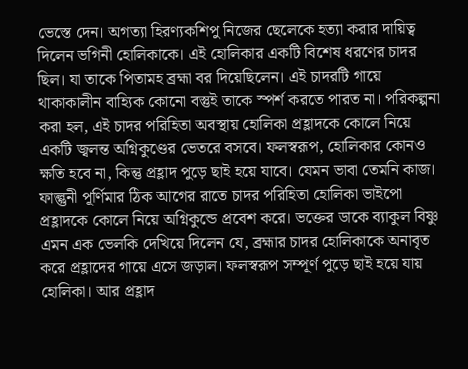ভেস্তে দেন। অগত্যা হিরণ্যকশিপু নিজের ছেলেকে হত্যা করার দায়িত্ব দিলেন ভগিনী হোলিকাকে। এই হোলিকার একটি বিশেষ ধরণের চাদর ছিল। যা তাকে পিতামহ ব্রহ্মা বর দিয়েছিলেন। এই চাদরটি গায়ে থাকাকালীন বাহ্যিক কোনো বস্তুই তাকে স্পর্শ করতে পারত না। পরিকল্পনা করা হল, এই চাদর পরিহিতা অবস্থায় হোলিকা প্রহ্লাদকে কোলে নিয়ে একটি জ্বলন্ত অগ্নিকুণ্ডের ভেতরে বসবে। ফলস্বরূপ, হোলিকার কোনও ক্ষতি হবে না, কিন্তু প্রহ্লাদ পুড়ে ছাই হয়ে যাবে। যেমন ভাবা তেমনি কাজ। ফাল্গুনী পূর্ণিমার ঠিক আগের রাতে চাদর পরিহিতা হোলিকা ভাইপো প্রহ্লাদকে কোলে নিয়ে অগ্নিকুন্ডে প্রবেশ করে। ভক্তের ডাকে ব্যাকুল বিষ্ণু এমন এক ভেলকি দেখিয়ে দিলেন যে, ব্রহ্মার চাদর হোলিকাকে অনাবৃত করে প্রহ্লাদের গায়ে এসে জড়াল। ফলস্বরূপ সম্পূর্ণ পুড়ে ছাই হয়ে যায় হোলিকা। আর প্রহ্লাদ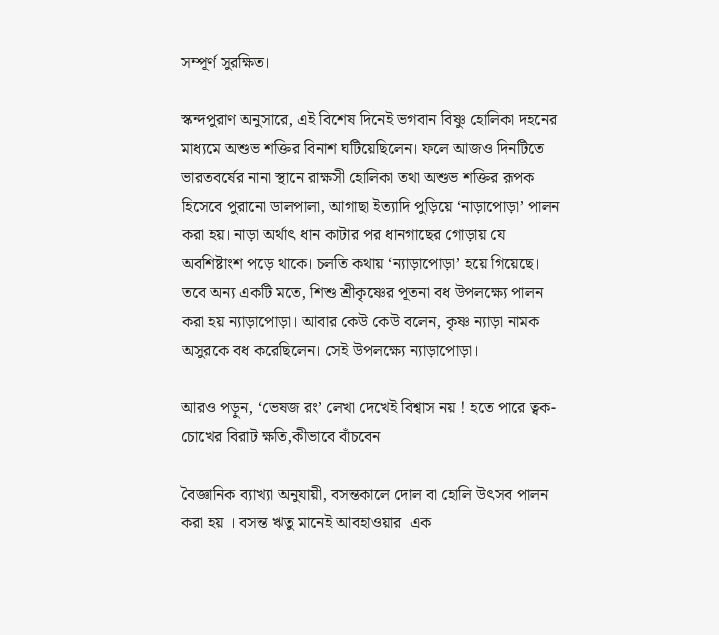সম্পূর্ণ সুরক্ষিত।

স্কন্দপুরাণ অনুসারে, এই বিশেষ দিনেই ভগবান বিষ্ণু হোলিকা দহনের মাধ্যমে অশুভ শক্তির বিনাশ ঘটিয়েছিলেন। ফলে আজও দিনটিতে ভারতবর্ষের নানা স্থানে রাক্ষসী হোলিকা তথা অশুভ শক্তির রূপক হিসেবে পুরানো ডালপালা, আগাছা ইত্যাদি পুড়িয়ে ‘নাড়াপোড়া’ পালন করা হয়। নাড়া অর্থাৎ ধান কাটার পর ধানগাছের গোড়ায় যে অবশিষ্টাংশ পড়ে থাকে। চলতি কথায় ‘ন্যাড়াপোড়া’ হয়ে গিয়েছে। তবে অন্য একটি মতে, শিশু শ্রীকৃষ্ণের পূতনা বধ উপলক্ষ্যে পালন করা হয় ন্যাড়াপোড়া। আবার কেউ কেউ বলেন, কৃষ্ণ ন্যাড়া নামক অসুরকে বধ করেছিলেন। সেই উপলক্ষ্যে ন্যাড়াপোড়া।

আরও পড়ুন, ‘ভেষজ রং’ লেখা দেখেই বিশ্বাস নয় ! হতে পারে ত্বক-চোখের বিরাট ক্ষতি,কীভাবে বাঁচবেন

বৈজ্ঞানিক ব্যাখ্যা অনুযায়ী, বসন্তকালে দোল বা হোলি উৎসব পালন করা হয় । বসন্ত ঋতু মানেই আবহাওয়ার  এক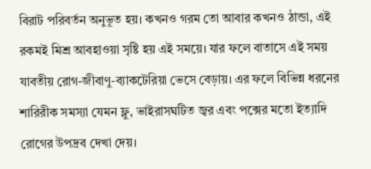বিরাট পরিবর্তন অনুভূত হয়। কখনও গরম তো আবার কখনও ঠান্ডা, এই রকমই মিশ্র আবহাওয়া সৃষ্টি হয় এই সময়ে। যার ফলে বাতাসে এই সময় যাবতীয় রোগ-জীবাণু-ব্যাকটেরিয়া ভেসে বেড়ায়। এর ফলে বিভিন্ন ধরনের শারিরীক সমস্যা যেমন ফ্লু, ভাইরাসঘটিত জ্বর এবং পক্সের মতো ইত্যাদি রোগের উপদ্রব দেখা দেয়।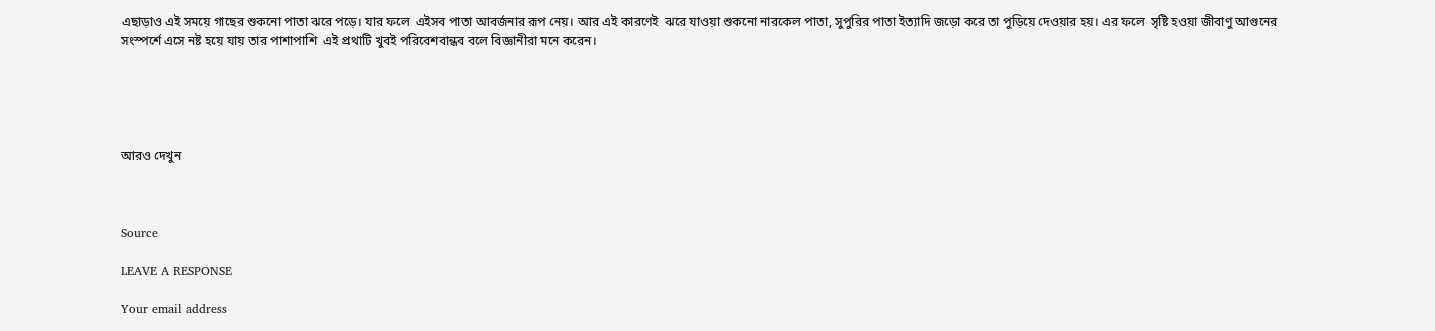এছাড়াও এই সময়ে গাছের শুকনো পাতা ঝরে পড়ে। যার ফলে  এইসব পাতা আবর্জনার রূপ নেয়। আর এই কারণেই  ঝরে যাওয়া শুকনো নারকেল পাতা, সুপুরির পাতা ইত্যাদি জড়ো করে তা পুড়িয়ে দেওয়ার হয়। এর ফলে  সৃষ্টি হওয়া জীবাণু আগুনের সংস্পর্শে এসে নষ্ট হয়ে যায় তার পাশাপাশি  এই প্রথাটি খুবই পরিবেশবান্ধব বলে বিজ্ঞানীরা মনে করেন।





আরও দেখুন



Source

LEAVE A RESPONSE

Your email address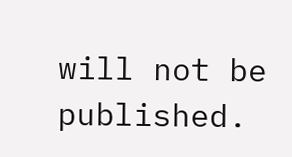will not be published.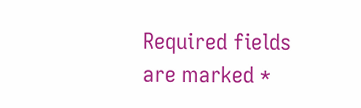Required fields are marked *